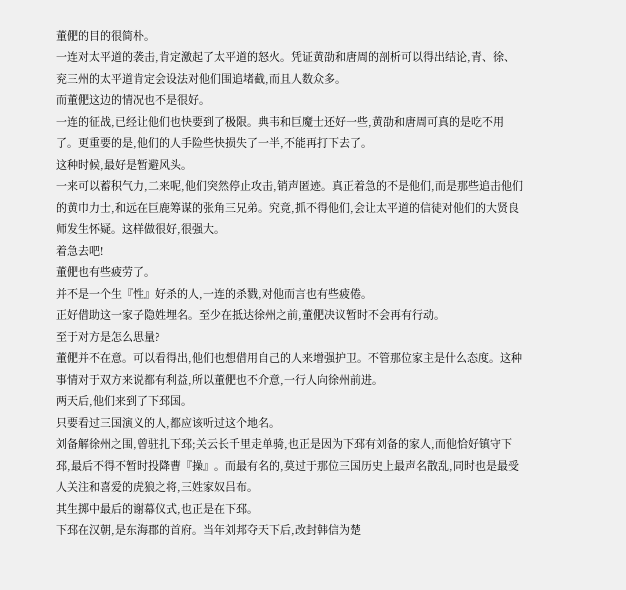董俷的目的很简朴。
一连对太平道的袭击,肯定激起了太平道的怒火。凭证黄劭和唐周的剖析可以得出结论,青、徐、兖三州的太平道肯定会设法对他们围追堵截,而且人数众多。
而董俷这边的情况也不是很好。
一连的征战,已经让他们也快要到了极限。典韦和巨魔士还好一些,黄劭和唐周可真的是吃不用了。更重要的是,他们的人手险些快损失了一半,不能再打下去了。
这种时候,最好是暂避风头。
一来可以蓄积气力,二来呢,他们突然停止攻击,销声匿迹。真正着急的不是他们,而是那些追击他们的黄巾力士,和远在巨鹿筹谋的张角三兄弟。究竟,抓不得他们,会让太平道的信徒对他们的大贤良师发生怀疑。这样做很好,很强大。
着急去吧!
董俷也有些疲劳了。
并不是一个生『性』好杀的人,一连的杀戮,对他而言也有些疲倦。
正好借助这一家子隐姓埋名。至少在抵达徐州之前,董俷决议暂时不会再有行动。
至于对方是怎么思量?
董俷并不在意。可以看得出,他们也想借用自己的人来增强护卫。不管那位家主是什么态度。这种事情对于双方来说都有利益,所以董俷也不介意,一行人向徐州前进。
两天后,他们来到了下邳国。
只要看过三国演义的人,都应该听过这个地名。
刘备解徐州之围,曾驻扎下邳;关云长千里走单骑,也正是因为下邳有刘备的家人,而他恰好镇守下邳,最后不得不暂时投降曹『操』。而最有名的,莫过于那位三国历史上最声名散乱,同时也是最受人关注和喜爱的虎狼之将,三姓家奴吕布。
其生掷中最后的谢幕仪式,也正是在下邳。
下邳在汉朝,是东海郡的首府。当年刘邦夺天下后,改封韩信为楚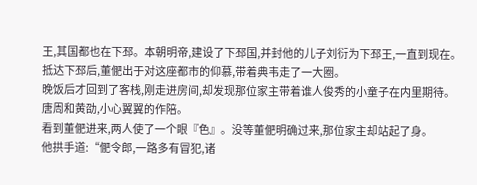王,其国都也在下邳。本朝明帝,建设了下邳国,并封他的儿子刘衍为下邳王,一直到现在。
抵达下邳后,董俷出于对这座都市的仰慕,带着典韦走了一大圈。
晚饭后才回到了客栈,刚走进房间,却发现那位家主带着谁人俊秀的小童子在内里期待。
唐周和黄劭,小心翼翼的作陪。
看到董俷进来,两人使了一个眼『色』。没等董俷明确过来,那位家主却站起了身。
他拱手道:“俷令郎,一路多有冒犯,诸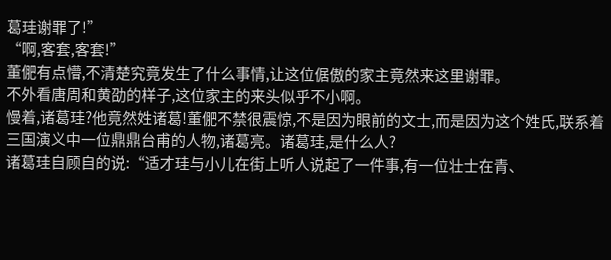葛珪谢罪了!”
“啊,客套,客套!”
董俷有点懵,不清楚究竟发生了什么事情,让这位倨傲的家主竟然来这里谢罪。
不外看唐周和黄劭的样子,这位家主的来头似乎不小啊。
慢着,诸葛珪?他竟然姓诸葛!董俷不禁很震惊,不是因为眼前的文士,而是因为这个姓氏,联系着三国演义中一位鼎鼎台甫的人物,诸葛亮。诸葛珪,是什么人?
诸葛珪自顾自的说:“适才珪与小儿在街上听人说起了一件事,有一位壮士在青、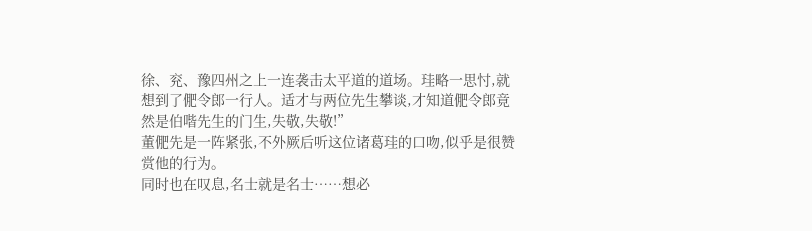徐、兖、豫四州之上一连袭击太平道的道场。珪略一思忖,就想到了俷令郎一行人。适才与两位先生攀谈,才知道俷令郎竟然是伯喈先生的门生,失敬,失敬!”
董俷先是一阵紧张,不外厥后听这位诸葛珪的口吻,似乎是很赞赏他的行为。
同时也在叹息,名士就是名士……想必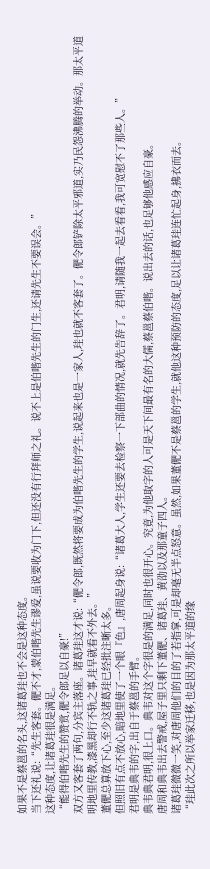如果不是蔡邕的名头,这诸葛珪也不会是这种态度。
当下还礼说:“先生客套。俷不才,蒙伯喈先生谬爱,虽说要收为门下,但还没有行拜师之礼。说不上是伯喈先生的门生,还请先生不要误会。”
这种态度,让诸葛珪很是满足。
“能得伯喈先生的赞赏,俷令郎足以自豪!”
双方又客套了两句,分宾主落座。诸葛珪这才说:“俷令郎,既然将要成为伯喈先生的学生,说起来也是一家人,珪也就不客套了。俷令郎铲除太平邪道,实乃民怨沸腾的举动。那太平道明地里传教,漆黑却行不轨之事,珪早就看不外去。”
董俷总算放下心,至少这诸葛珪已经批注晰太多。
但照旧有点不放心,暗地里使了一个眼『色』,唐周起身说:“诸葛大人,学生还要去检察一下部曲的情况,就先告辞了。君明,请随我一起去看看,我可宽慰不了那些人。”
君明是典韦的字,出自于蔡邕的手臂。
典韦典君明,很上口。典韦对这个字很是的满足,同时也很开心。究竟,为他取字的人可是天下间最有名的大儒,蔡邕蔡伯喈。说出去的话,也足够他感应自豪。
唐周和典韦出去警戒,屋子里只剩下董俷、诸葛珪、黄劭以及那童子四人。
诸葛珪微微一笑,对唐周他们的目的了若指掌,可是却毫无半点怒意。虽然,如果董俷不是蔡邕的学生,就他这种预防的态度,足以让诸葛珪连忙起身,拂衣而去。
“珪此次之所以举家迁移,也是因为那太平道的缘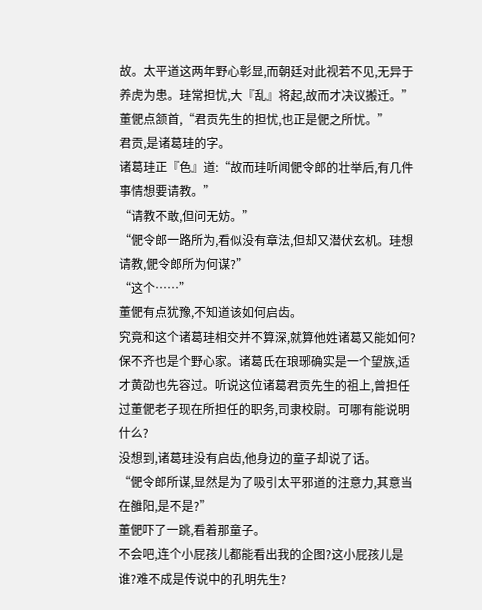故。太平道这两年野心彰显,而朝廷对此视若不见,无异于养虎为患。珪常担忧,大『乱』将起,故而才决议搬迁。”
董俷点颔首,“君贡先生的担忧,也正是俷之所忧。”
君贡,是诸葛珪的字。
诸葛珪正『色』道:“故而珪听闻俷令郎的壮举后,有几件事情想要请教。”
“请教不敢,但问无妨。”
“俷令郎一路所为,看似没有章法,但却又潜伏玄机。珪想请教,俷令郎所为何谋?”
“这个……”
董俷有点犹豫,不知道该如何启齿。
究竟和这个诸葛珪相交并不算深,就算他姓诸葛又能如何?保不齐也是个野心家。诸葛氏在琅琊确实是一个望族,适才黄劭也先容过。听说这位诸葛君贡先生的祖上,曾担任过董俷老子现在所担任的职务,司隶校尉。可哪有能说明什么?
没想到,诸葛珪没有启齿,他身边的童子却说了话。
“俷令郎所谋,显然是为了吸引太平邪道的注意力,其意当在雒阳,是不是?”
董俷吓了一跳,看着那童子。
不会吧,连个小屁孩儿都能看出我的企图?这小屁孩儿是谁?难不成是传说中的孔明先生?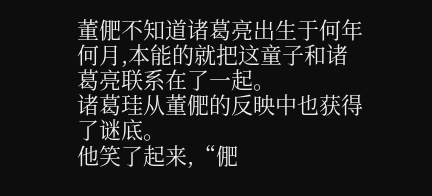董俷不知道诸葛亮出生于何年何月,本能的就把这童子和诸葛亮联系在了一起。
诸葛珪从董俷的反映中也获得了谜底。
他笑了起来,“俷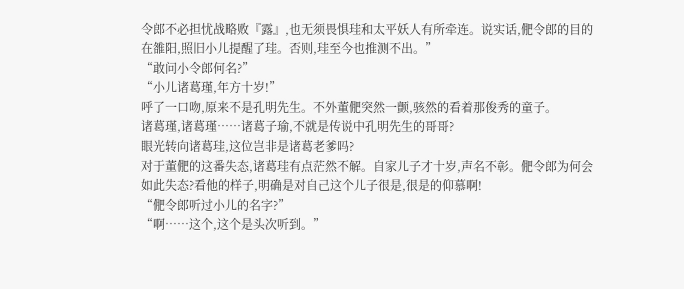令郎不必担忧战略败『露』,也无须畏惧珪和太平妖人有所牵连。说实话,俷令郎的目的在雒阳,照旧小儿提醒了珪。否则,珪至今也推测不出。”
“敢问小令郎何名?”
“小儿诸葛瑾,年方十岁!”
呼了一口吻,原来不是孔明先生。不外董俷突然一颤,骇然的看着那俊秀的童子。
诸葛瑾,诸葛瑾……诸葛子瑜,不就是传说中孔明先生的哥哥?
眼光转向诸葛珪,这位岂非是诸葛老爹吗?
对于董俷的这番失态,诸葛珪有点茫然不解。自家儿子才十岁,声名不彰。俷令郎为何会如此失态?看他的样子,明确是对自己这个儿子很是,很是的仰慕啊!
“俷令郎听过小儿的名字?”
“啊……这个,这个是头次听到。”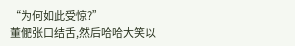“为何如此受惊?”
董俷张口结舌,然后哈哈大笑以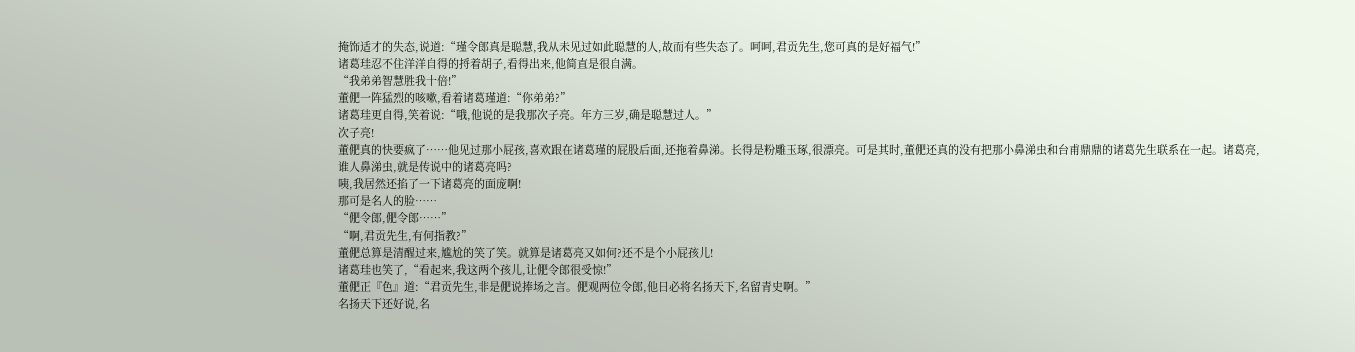掩饰适才的失态,说道:“瑾令郎真是聪慧,我从未见过如此聪慧的人,故而有些失态了。呵呵,君贡先生,您可真的是好福气!”
诸葛珪忍不住洋洋自得的捋着胡子,看得出来,他简直是很自满。
“我弟弟智慧胜我十倍!”
董俷一阵猛烈的咳嗽,看着诸葛瑾道:“你弟弟?”
诸葛珪更自得,笑着说:“哦,他说的是我那次子亮。年方三岁,确是聪慧过人。”
次子亮!
董俷真的快要疯了……他见过那小屁孩,喜欢跟在诸葛瑾的屁股后面,还拖着鼻涕。长得是粉雕玉琢,很漂亮。可是其时,董俷还真的没有把那小鼻涕虫和台甫鼎鼎的诸葛先生联系在一起。诸葛亮,谁人鼻涕虫,就是传说中的诸葛亮吗?
咦,我居然还掐了一下诸葛亮的面庞啊!
那可是名人的脸……
“俷令郎,俷令郎……”
“啊,君贡先生,有何指教?”
董俷总算是清醒过来,尴尬的笑了笑。就算是诸葛亮又如何?还不是个小屁孩儿!
诸葛珪也笑了,“看起来,我这两个孩儿,让俷令郎很受惊!”
董俷正『色』道:“君贡先生,非是俷说捧场之言。俷观两位令郎,他日必将名扬天下,名留青史啊。”
名扬天下还好说,名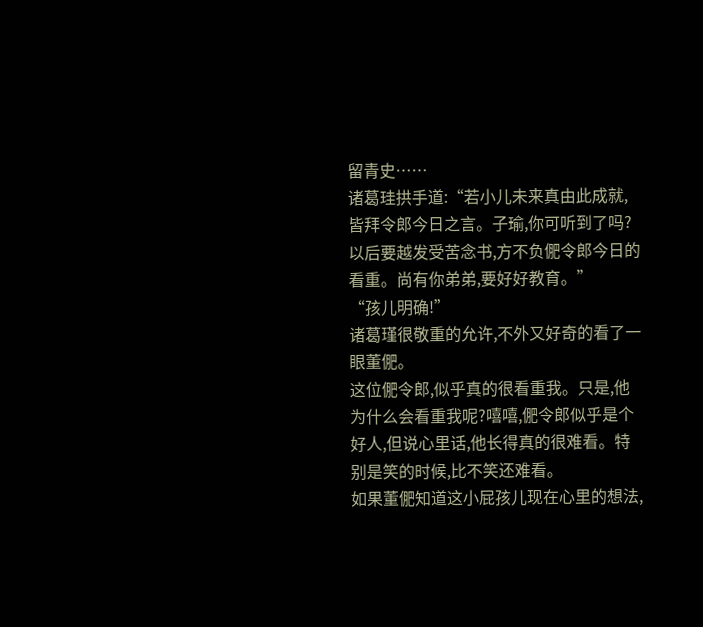留青史……
诸葛珪拱手道:“若小儿未来真由此成就,皆拜令郎今日之言。子瑜,你可听到了吗?以后要越发受苦念书,方不负俷令郎今日的看重。尚有你弟弟,要好好教育。”
“孩儿明确!”
诸葛瑾很敬重的允许,不外又好奇的看了一眼董俷。
这位俷令郎,似乎真的很看重我。只是,他为什么会看重我呢?嘻嘻,俷令郎似乎是个好人,但说心里话,他长得真的很难看。特别是笑的时候,比不笑还难看。
如果董俷知道这小屁孩儿现在心里的想法,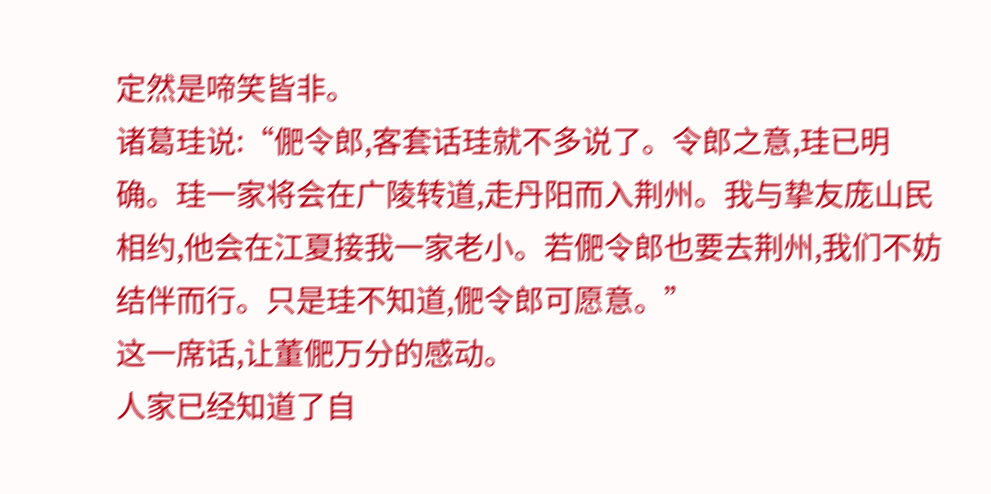定然是啼笑皆非。
诸葛珪说:“俷令郎,客套话珪就不多说了。令郎之意,珪已明确。珪一家将会在广陵转道,走丹阳而入荆州。我与挚友庞山民相约,他会在江夏接我一家老小。若俷令郎也要去荆州,我们不妨结伴而行。只是珪不知道,俷令郎可愿意。”
这一席话,让董俷万分的感动。
人家已经知道了自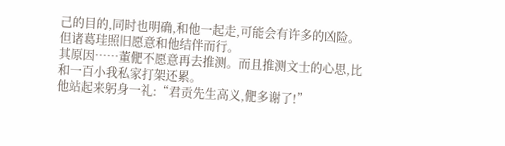己的目的,同时也明确,和他一起走,可能会有许多的凶险。
但诸葛珪照旧愿意和他结伴而行。
其原因……董俷不愿意再去推测。而且推测文士的心思,比和一百小我私家打架还累。
他站起来躬身一礼:“君贡先生高义,俷多谢了!”